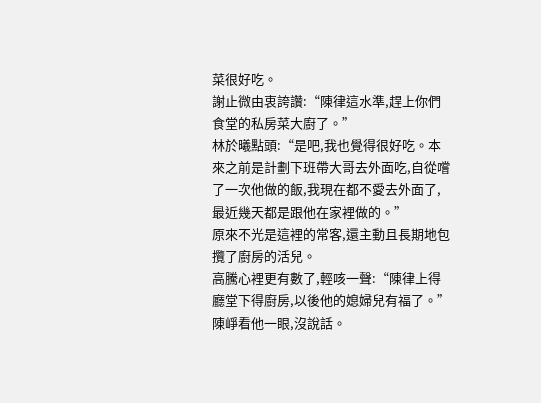菜很好吃。
謝止微由衷誇讚:“陳律這水準,趕上你們食堂的私房菜大廚了。”
林於曦點頭:“是吧,我也覺得很好吃。本來之前是計劃下班帶大哥去外面吃,自從嚐了一次他做的飯,我現在都不愛去外面了,最近幾天都是跟他在家裡做的。”
原來不光是這裡的常客,還主動且長期地包攬了廚房的活兒。
高騰心裡更有數了,輕咳一聲:“陳律上得廳堂下得廚房,以後他的媳婦兒有福了。”
陳崢看他一眼,沒說話。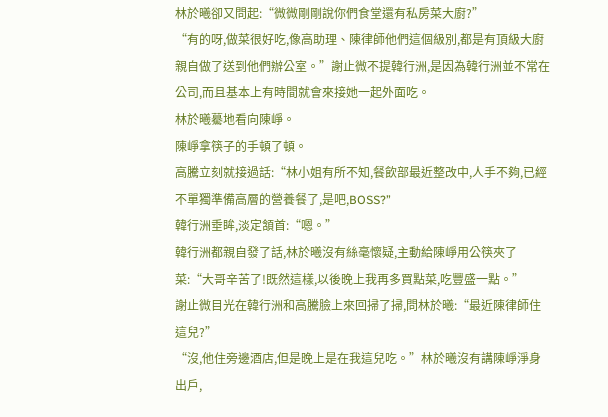林於曦卻又問起:“微微剛剛說你們食堂還有私房菜大廚?”
“有的呀,做菜很好吃,像高助理、陳律師他們這個級別,都是有頂級大廚親自做了送到他們辦公室。”謝止微不提韓行洲,是因為韓行洲並不常在公司,而且基本上有時間就會來接她一起外面吃。
林於曦驀地看向陳崢。
陳崢拿筷子的手頓了頓。
高騰立刻就接過話:“林小姐有所不知,餐飲部最近整改中,人手不夠,已經不單獨準備高層的營養餐了,是吧,BOSS?”
韓行洲垂眸,淡定頷首:“嗯。”
韓行洲都親自發了話,林於曦沒有絲毫懷疑,主動給陳崢用公筷夾了菜:“大哥辛苦了!既然這樣,以後晚上我再多買點菜,吃豐盛一點。”
謝止微目光在韓行洲和高騰臉上來回掃了掃,問林於曦:“最近陳律師住這兒?”
“沒,他住旁邊酒店,但是晚上是在我這兒吃。”林於曦沒有講陳崢淨身出戶,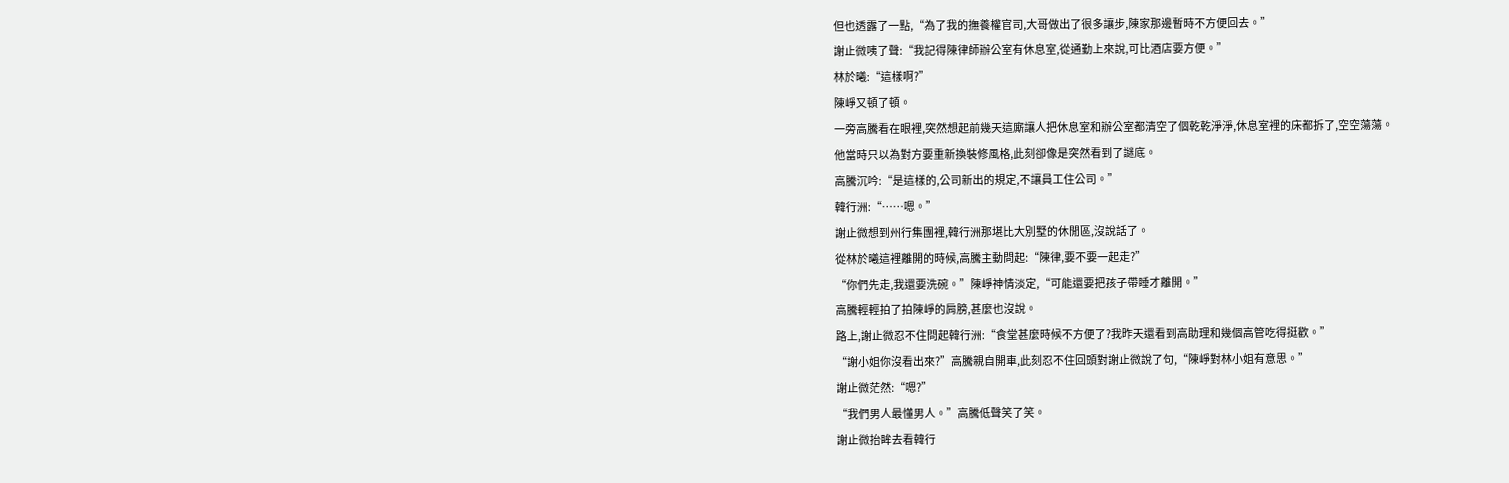但也透露了一點,“為了我的撫養權官司,大哥做出了很多讓步,陳家那邊暫時不方便回去。”
謝止微咦了聲:“我記得陳律師辦公室有休息室,從通勤上來說,可比酒店要方便。”
林於曦:“這樣啊?”
陳崢又頓了頓。
一旁高騰看在眼裡,突然想起前幾天這廝讓人把休息室和辦公室都清空了個乾乾淨淨,休息室裡的床都拆了,空空蕩蕩。
他當時只以為對方要重新換裝修風格,此刻卻像是突然看到了謎底。
高騰沉吟:“是這樣的,公司新出的規定,不讓員工住公司。”
韓行洲:“……嗯。”
謝止微想到州行集團裡,韓行洲那堪比大別墅的休閒區,沒說話了。
從林於曦這裡離開的時候,高騰主動問起:“陳律,要不要一起走?”
“你們先走,我還要洗碗。”陳崢神情淡定,“可能還要把孩子帶睡才離開。”
高騰輕輕拍了拍陳崢的肩膀,甚麼也沒說。
路上,謝止微忍不住問起韓行洲:“食堂甚麼時候不方便了?我昨天還看到高助理和幾個高管吃得挺歡。”
“謝小姐你沒看出來?”高騰親自開車,此刻忍不住回頭對謝止微說了句,“陳崢對林小姐有意思。”
謝止微茫然:“嗯?”
“我們男人最懂男人。”高騰低聲笑了笑。
謝止微抬眸去看韓行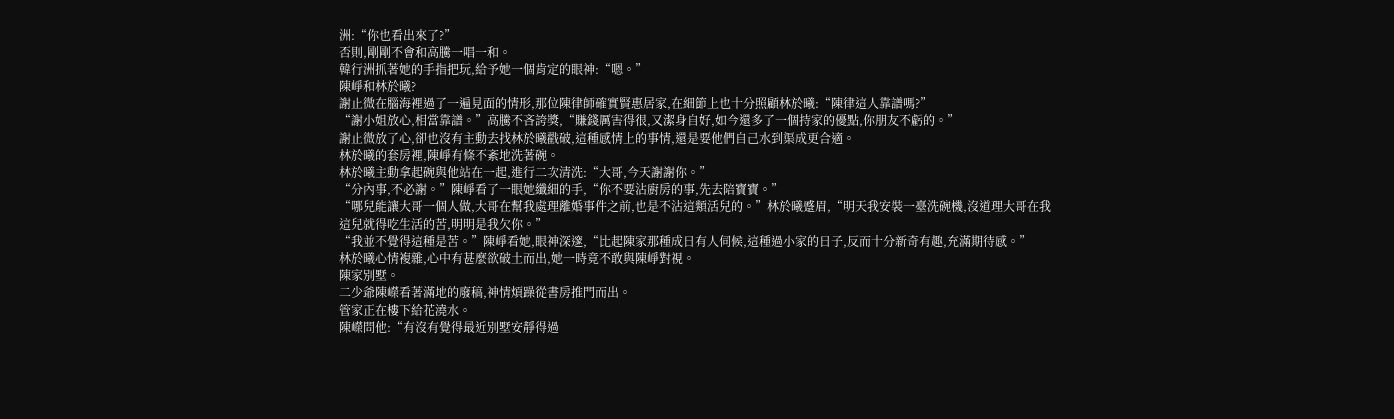洲:“你也看出來了?”
否則,剛剛不會和高騰一唱一和。
韓行洲抓著她的手指把玩,給予她一個肯定的眼神:“嗯。”
陳崢和林於曦?
謝止微在腦海裡過了一遍見面的情形,那位陳律師確實賢惠居家,在細節上也十分照顧林於曦:“陳律這人靠譜嗎?”
“謝小姐放心,相當靠譜。”高騰不吝誇獎,“賺錢厲害得很,又潔身自好,如今還多了一個持家的優點,你朋友不虧的。”
謝止微放了心,卻也沒有主動去找林於曦戳破,這種感情上的事情,還是要他們自己水到渠成更合適。
林於曦的套房裡,陳崢有條不紊地洗著碗。
林於曦主動拿起碗與他站在一起,進行二次清洗:“大哥,今天謝謝你。”
“分內事,不必謝。”陳崢看了一眼她纖細的手,“你不要沾廚房的事,先去陪寶寶。”
“哪兒能讓大哥一個人做,大哥在幫我處理離婚事件之前,也是不沾這類活兒的。”林於曦蹙眉,“明天我安裝一臺洗碗機,沒道理大哥在我這兒就得吃生活的苦,明明是我欠你。”
“我並不覺得這種是苦。”陳崢看她,眼神深邃,“比起陳家那種成日有人伺候,這種過小家的日子,反而十分新奇有趣,充滿期待感。”
林於曦心情複雜,心中有甚麼欲破土而出,她一時竟不敢與陳崢對視。
陳家別墅。
二少爺陳嶸看著滿地的廢稿,神情煩躁從書房推門而出。
管家正在樓下給花澆水。
陳嶸問他:“有沒有覺得最近別墅安靜得過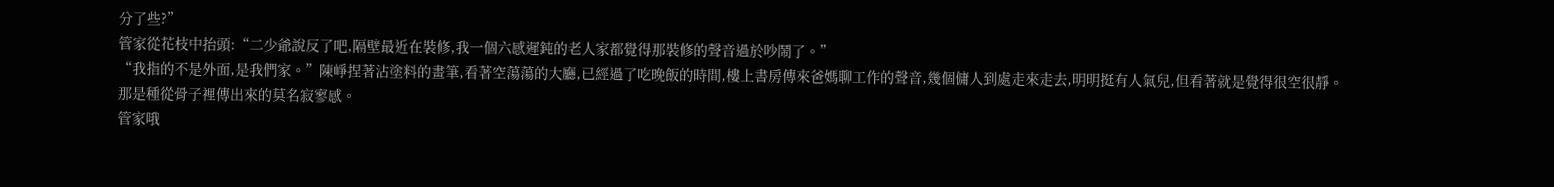分了些?”
管家從花枝中抬頭:“二少爺說反了吧,隔壁最近在裝修,我一個六感遲鈍的老人家都覺得那裝修的聲音過於吵鬧了。”
“我指的不是外面,是我們家。”陳崢捏著沾塗料的畫筆,看著空蕩蕩的大廳,已經過了吃晚飯的時間,樓上書房傳來爸媽聊工作的聲音,幾個傭人到處走來走去,明明挺有人氣兒,但看著就是覺得很空很靜。
那是種從骨子裡傳出來的莫名寂寥感。
管家哦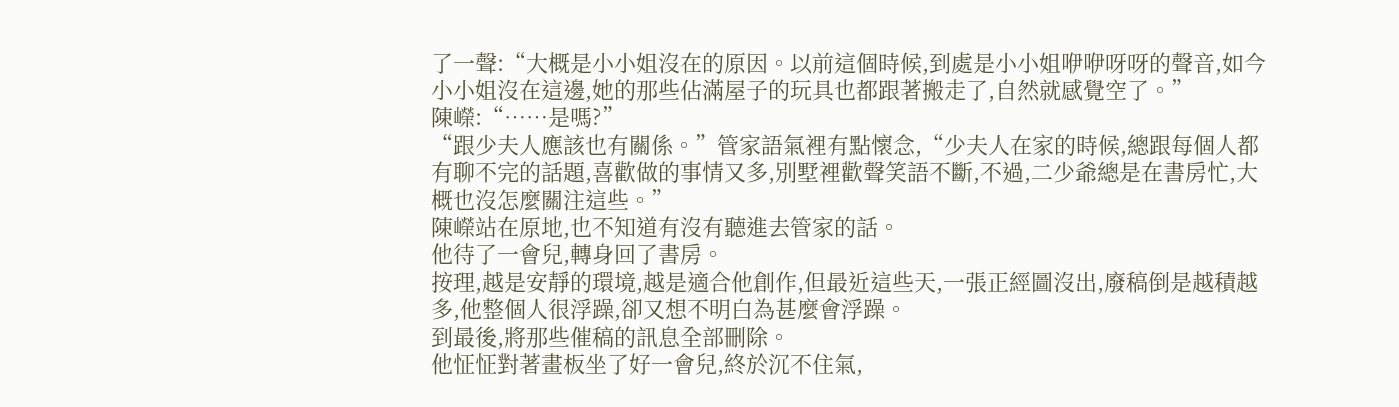了一聲:“大概是小小姐沒在的原因。以前這個時候,到處是小小姐咿咿呀呀的聲音,如今小小姐沒在這邊,她的那些佔滿屋子的玩具也都跟著搬走了,自然就感覺空了。”
陳嶸:“……是嗎?”
“跟少夫人應該也有關係。”管家語氣裡有點懷念,“少夫人在家的時候,總跟每個人都有聊不完的話題,喜歡做的事情又多,別墅裡歡聲笑語不斷,不過,二少爺總是在書房忙,大概也沒怎麼關注這些。”
陳嶸站在原地,也不知道有沒有聽進去管家的話。
他待了一會兒,轉身回了書房。
按理,越是安靜的環境,越是適合他創作,但最近這些天,一張正經圖沒出,廢稿倒是越積越多,他整個人很浮躁,卻又想不明白為甚麼會浮躁。
到最後,將那些催稿的訊息全部刪除。
他怔怔對著畫板坐了好一會兒,終於沉不住氣,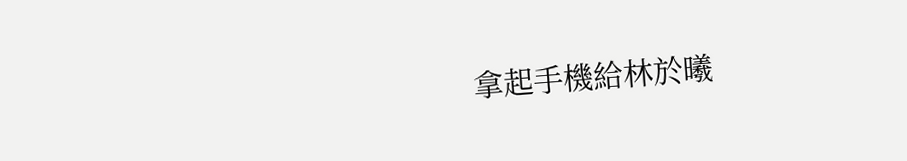拿起手機給林於曦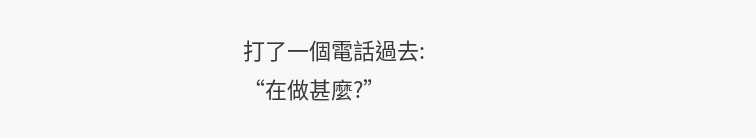打了一個電話過去:
“在做甚麼?”